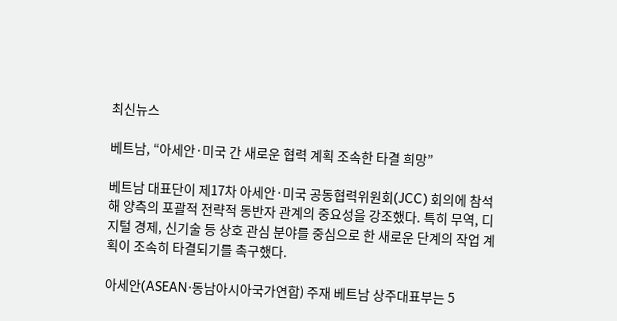최신뉴스

베트남, “아세안·미국 간 새로운 협력 계획 조속한 타결 희망”

베트남 대표단이 제17차 아세안·미국 공동협력위원회(JCC) 회의에 참석해 양측의 포괄적 전략적 동반자 관계의 중요성을 강조했다. 특히 무역, 디지털 경제, 신기술 등 상호 관심 분야를 중심으로 한 새로운 단계의 작업 계획이 조속히 타결되기를 촉구했다.

아세안(ASEAN·동남아시아국가연합) 주재 베트남 상주대표부는 5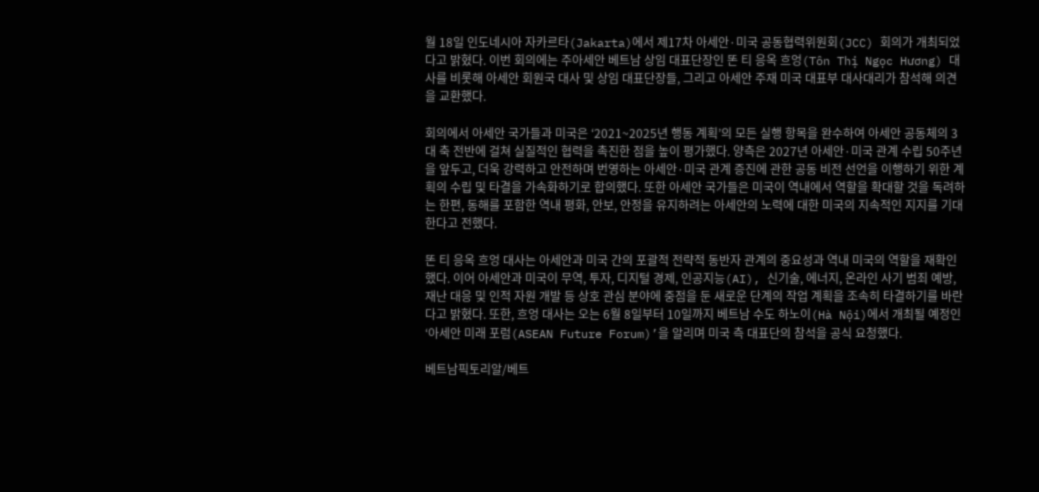월 18일 인도네시아 자카르타(Jakarta)에서 제17차 아세안·미국 공동협력위원회(JCC) 회의가 개최되었다고 밝혔다. 이번 회의에는 주아세안 베트남 상임 대표단장인 똔 티 응옥 흐엉(Tôn Thị Ngọc Hương) 대사를 비롯해 아세안 회원국 대사 및 상임 대표단장들, 그리고 아세안 주재 미국 대표부 대사대리가 참석해 의견을 교환했다.

회의에서 아세안 국가들과 미국은 ‘2021~2025년 행동 계획’의 모든 실행 항목을 완수하여 아세안 공동체의 3대 축 전반에 걸쳐 실질적인 협력을 촉진한 점을 높이 평가했다. 양측은 2027년 아세안·미국 관계 수립 50주년을 앞두고, 더욱 강력하고 안전하며 번영하는 아세안·미국 관계 증진에 관한 공동 비전 선언을 이행하기 위한 계획의 수립 및 타결을 가속화하기로 합의했다. 또한 아세안 국가들은 미국이 역내에서 역할을 확대할 것을 독려하는 한편, 동해를 포함한 역내 평화, 안보, 안정을 유지하려는 아세안의 노력에 대한 미국의 지속적인 지지를 기대한다고 전했다.

똔 티 응옥 흐엉 대사는 아세안과 미국 간의 포괄적 전략적 동반자 관계의 중요성과 역내 미국의 역할을 재확인했다. 이어 아세안과 미국이 무역, 투자, 디지털 경제, 인공지능(AI), 신기술, 에너지, 온라인 사기 범죄 예방, 재난 대응 및 인적 자원 개발 등 상호 관심 분야에 중점을 둔 새로운 단계의 작업 계획을 조속히 타결하기를 바란다고 밝혔다. 또한, 흐엉 대사는 오는 6월 8일부터 10일까지 베트남 수도 하노이(Hà Nội)에서 개최될 예정인 ‘아세안 미래 포럼(ASEAN Future Forum)’을 알리며 미국 측 대표단의 참석을 공식 요청했다.

베트남픽토리알/베트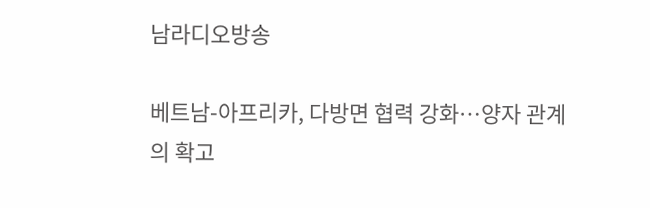남라디오방송

베트남-아프리카, 다방면 협력 강화…양자 관계의 확고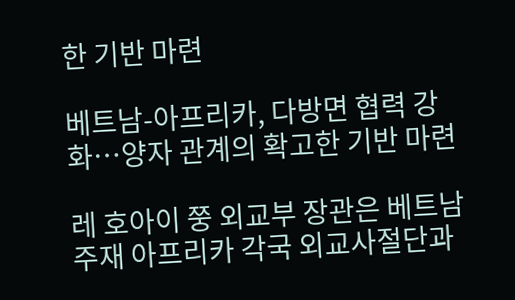한 기반 마련

베트남-아프리카, 다방면 협력 강화…양자 관계의 확고한 기반 마련

레 호아이 쭝 외교부 장관은 베트남 주재 아프리카 각국 외교사절단과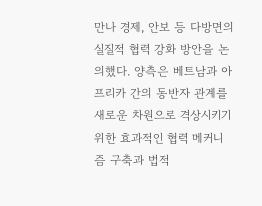만나 경제, 안보 등 다방면의 실질적 협력 강화 방안을 논의했다. 양측은 베트남과 아프리카 간의 동반자 관계를 새로운 차원으로 격상시키기 위한 효과적인 협력 메커니즘 구축과 법적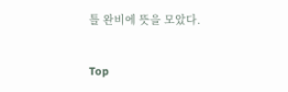틀 완비에 뜻을 모았다.

Top